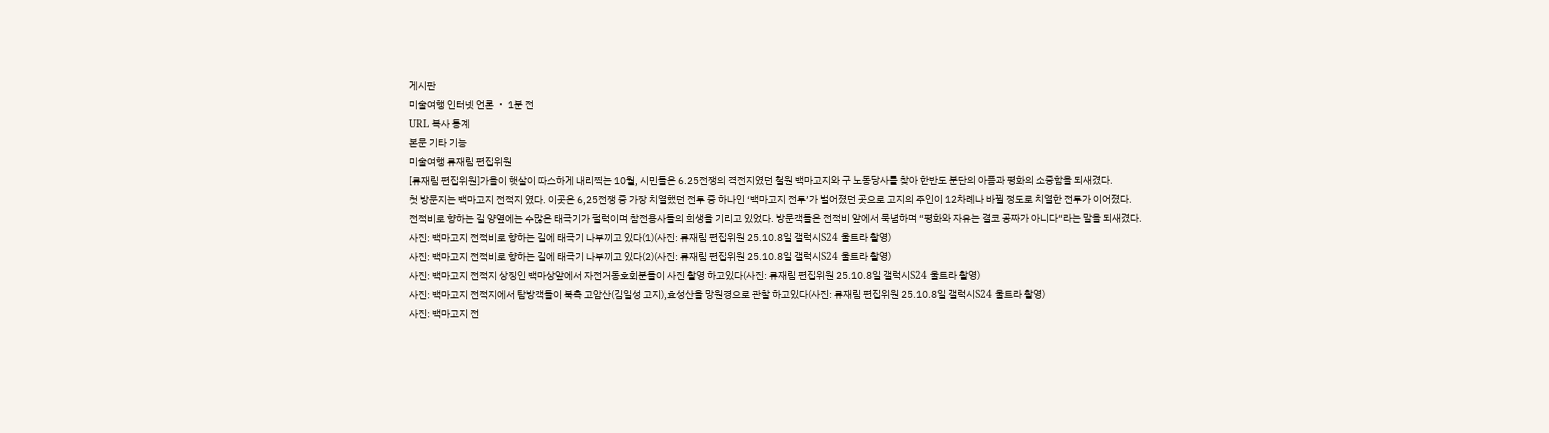게시판
미술여행 인터넷 언론 ・ 1분 전
URL 복사 통계
본문 기타 기능
미술여행 류재림 편집위원
[류재림 편집위원]가을이 햇살이 따스하게 내리찍는 10월, 시민들은 6.25전쟁의 격전지였던 철원 백마고지와 구 노동당사를 찾아 한반도 분단의 아픔과 평화의 소중함을 되새겼다.
첫 방문지는 백마고지 전적지 였다. 이곳은 6,25전쟁 중 가장 치열했던 전투 중 하나인 ‘백마고지 전투’가 벌어졌던 곳으로 고지의 주인이 12차례나 바뀔 정도로 치열한 전투가 이어졌다.
전적비로 향하는 길 양옆에는 수많은 태극기가 펄럭이며 참전용사들의 희생을 기리고 있었다. 방문객들은 전적비 앞에서 묵념하며 “평화와 자유는 결코 공짜가 아니다“라는 말을 되새겼다.
사진: 백마고지 전적비로 향하는 길에 태극기 나부끼고 있다(1)(사진: 류재림 편집위원 25.10.8일 갤럭시S24 울트라 촬영)
사진: 백마고지 전적비로 향하는 길에 태극기 나부끼고 있다(2)(사진: 류재림 편집위원 25.10.8일 갤럭시S24 울트라 촬영)
사진: 백마고지 전적지 상징인 백마상앞에서 자전거동호회분들이 사진 촬영 하고있다(사진: 류재림 편집위원 25.10.8일 갤럭시S24 울트라 촬영)
사진: 백마고지 전적지에서 탐방객들이 북측 고암산(김일성 고지),효성산을 망원경으로 관찰 하고있다(사진: 류재림 편집위원 25.10.8일 갤럭시S24 울트라 촬영)
사진: 백마고지 전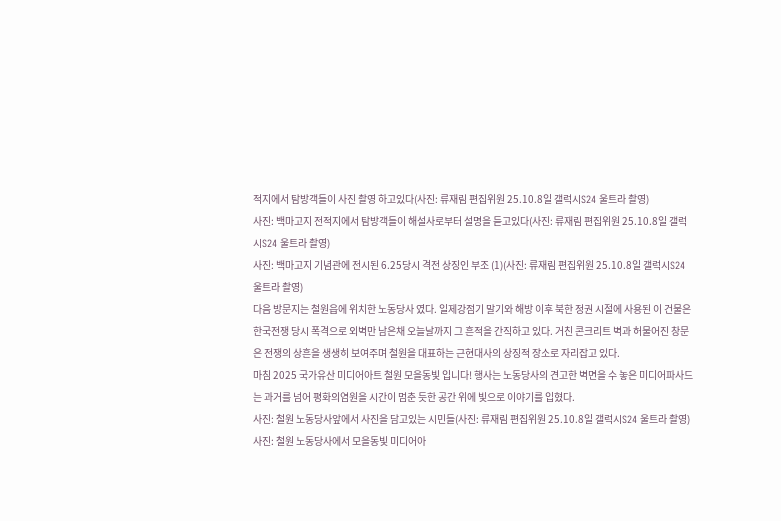적지에서 탐방객들이 사진 촬영 하고있다(사진: 류재림 편집위원 25.10.8일 갤럭시S24 울트라 촬영)
사진: 백마고지 전적지에서 탐방객들이 해설사로부터 설명을 듣고있다(사진: 류재림 편집위원 25.10.8일 갤럭시S24 울트라 촬영)
사진: 백마고지 기념관에 전시된 6.25당시 격전 상징인 부조 (1)(사진: 류재림 편집위원 25.10.8일 갤럭시S24 울트라 촬영)
다음 방문지는 철원읍에 위치한 노동당사 였다. 일제강점기 말기와 해방 이후 북한 정권 시절에 사용된 이 건물은 한국전쟁 당시 폭격으로 외벽만 남은채 오늘날까지 그 흔적을 간직하고 있다. 거친 콘크리트 벽과 허물어진 창문은 전쟁의 상흔을 생생히 보여주며 철원을 대표하는 근현대사의 상징적 장소로 자리잡고 있다.
마침 2025 국가유산 미디어아트 철원 모을동빛 입니다! 행사는 노동당사의 견고한 벽면을 수 놓은 미디어파사드는 과거를 넘어 평화의염원을 시간이 멈춘 듯한 공간 위에 빛으로 이야기를 입혔다.
사진: 철원 노동당사앞에서 사진을 담고있는 시민들(사진: 류재림 편집위원 25.10.8일 갤럭시S24 울트라 촬영)
사진: 철원 노동당사에서 모을동빛 미디어아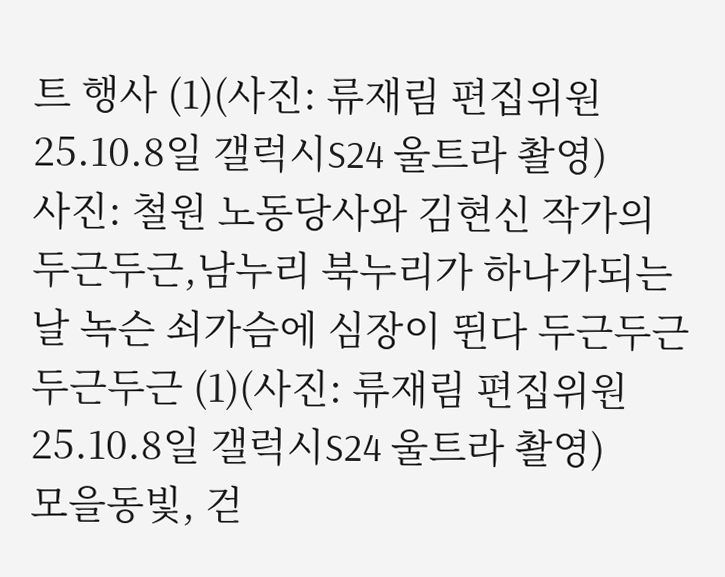트 행사 (1)(사진: 류재림 편집위원 25.10.8일 갤럭시S24 울트라 촬영)
사진: 철원 노동당사와 김현신 작가의 두근두근,남누리 북누리가 하나가되는날 녹슨 쇠가슴에 심장이 뛴다 두근두근 두근두근 (1)(사진: 류재림 편집위원 25.10.8일 갤럭시S24 울트라 촬영)
모을동빛, 걷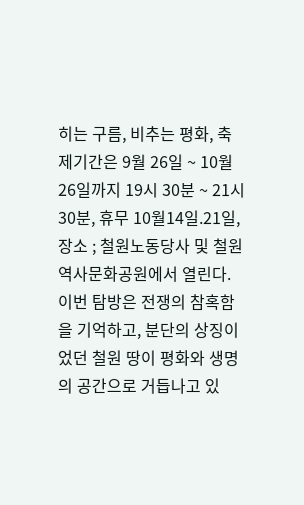히는 구름, 비추는 평화, 축제기간은 9월 26일 ~ 10월 26일까지 19시 30분 ~ 21시 30분, 휴무 10월14일.21일, 장소 ; 철원노동당사 및 철원역사문화공원에서 열린다.
이번 탐방은 전쟁의 참혹함을 기억하고, 분단의 상징이었던 철원 땅이 평화와 생명의 공간으로 거듭나고 있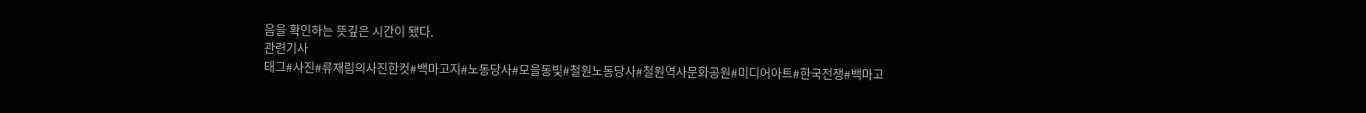음을 확인하는 뜻깊은 시간이 됐다.
관련기사
태그#사진#류재림의사진한컷#백마고지#노동당사#모을동빛#철원노동당사#철원역사문화공원#미디어아트#한국전쟁#백마고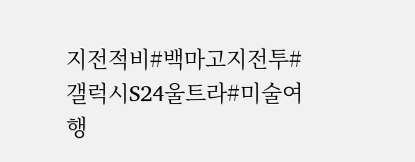지전적비#백마고지전투#갤럭시S24울트라#미술여행